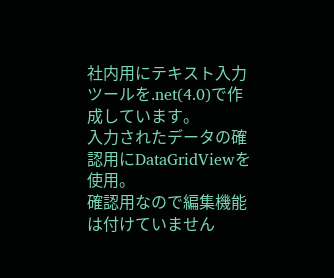社内用にテキスト入力ツールを.net(4.0)で作成しています。
入力されたデータの確認用にDataGridViewを使用。
確認用なので編集機能は付けていません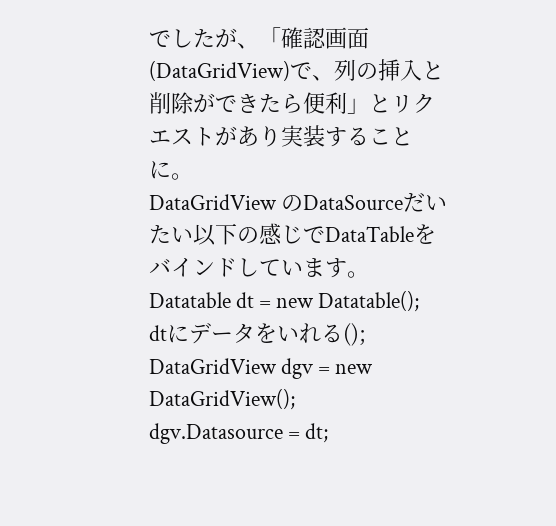でしたが、「確認画面(DataGridView)で、列の挿入と削除ができたら便利」とリクエストがあり実装することに。
DataGridView のDataSourceだいたい以下の感じでDataTableをバインドしています。
Datatable dt = new Datatable();
dtにデータをいれる();
DataGridView dgv = new DataGridView();
dgv.Datasource = dt;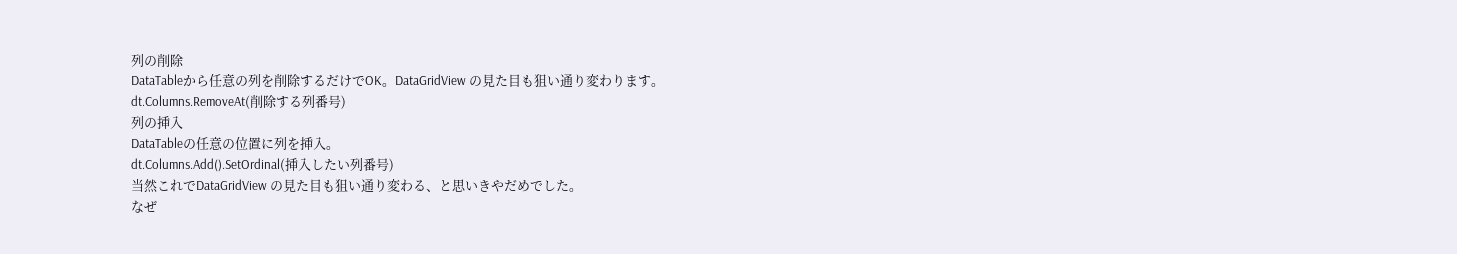列の削除
DataTableから任意の列を削除するだけでOK。DataGridView の見た目も狙い通り変わります。
dt.Columns.RemoveAt(削除する列番号)
列の挿入
DataTableの任意の位置に列を挿入。
dt.Columns.Add().SetOrdinal(挿入したい列番号)
当然これでDataGridView の見た目も狙い通り変わる、と思いきやだめでした。
なぜ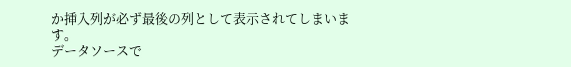か挿入列が必ず最後の列として表示されてしまいます。
データソースで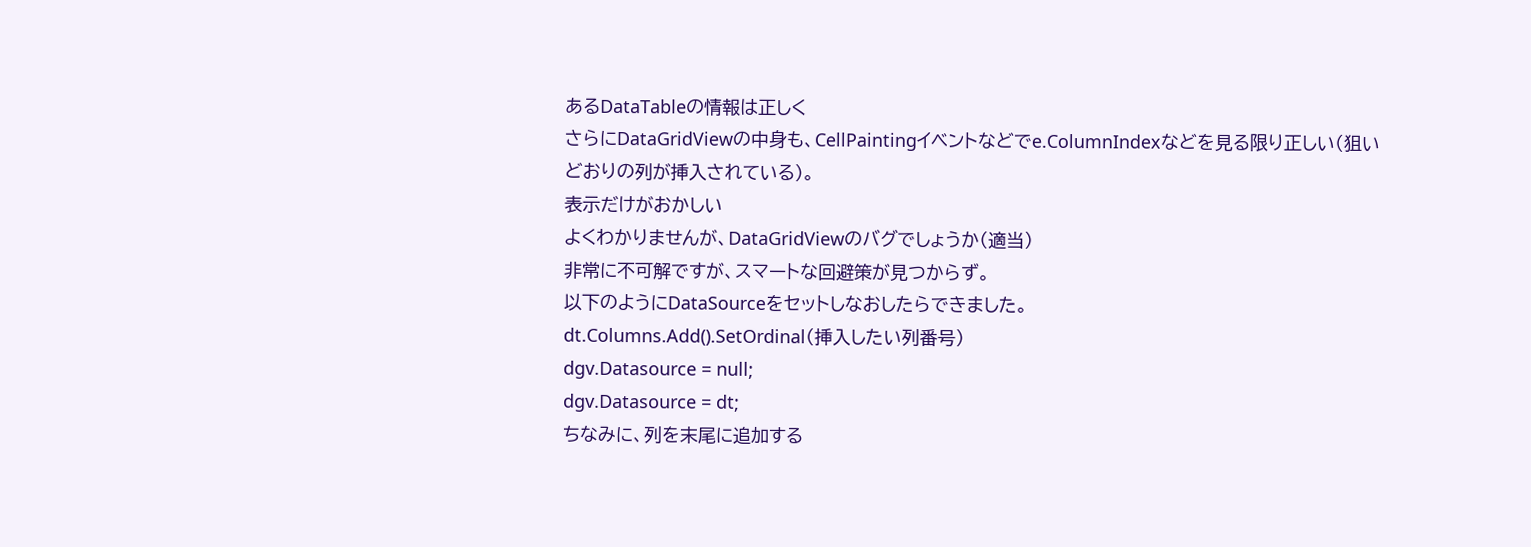あるDataTableの情報は正しく
さらにDataGridViewの中身も、CellPaintingイベントなどでe.ColumnIndexなどを見る限り正しい(狙いどおりの列が挿入されている)。
表示だけがおかしい
よくわかりませんが、DataGridViewのバグでしょうか(適当)
非常に不可解ですが、スマートな回避策が見つからず。
以下のようにDataSourceをセットしなおしたらできました。
dt.Columns.Add().SetOrdinal(挿入したい列番号)
dgv.Datasource = null;
dgv.Datasource = dt;
ちなみに、列を末尾に追加する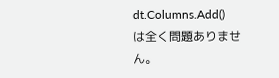dt.Columns.Add()
は全く問題ありません。